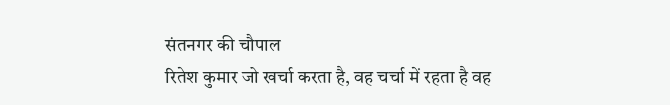संतनगर की चौपाल
रितेश कुमार जो खर्चा करता है, वह चर्चा में रहता है वह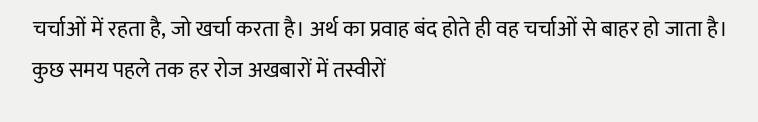चर्चाओं में रहता है, जो खर्चा करता है। अर्थ का प्रवाह बंद होते ही वह चर्चाओं से बाहर हो जाता है। कुछ समय पहले तक हर रोज अखबारों में तस्वीरों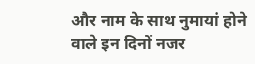और नाम के साथ नुमायां होने वाले इन दिनों नजर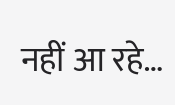नहीं आ रहे…